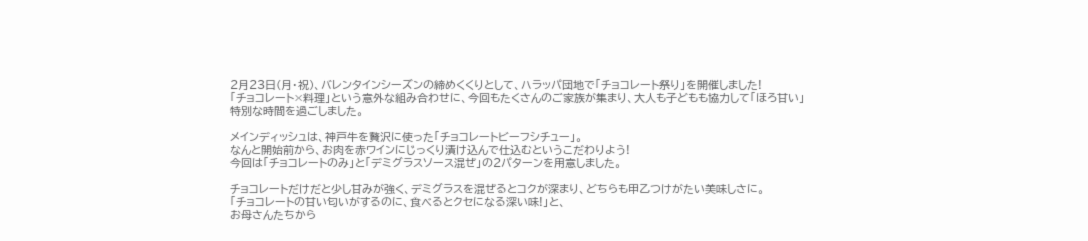2月23日(月・祝)、バレンタインシーズンの締めくくりとして、ハラッパ団地で「チョコレート祭り」を開催しました!
「チョコレート×料理」という意外な組み合わせに、今回もたくさんのご家族が集まり、大人も子どもも協力して「ほろ甘い」特別な時間を過ごしました。

メインディッシュは、神戸牛を贅沢に使った「チョコレートビーフシチュー」。
なんと開始前から、お肉を赤ワインにじっくり漬け込んで仕込むというこだわりよう!
今回は「チョコレートのみ」と「デミグラスソース混ぜ」の2パターンを用意しました。

チョコレートだけだと少し甘みが強く、デミグラスを混ぜるとコクが深まり、どちらも甲乙つけがたい美味しさに。
「チョコレートの甘い匂いがするのに、食べるとクセになる深い味!」と、
お母さんたちから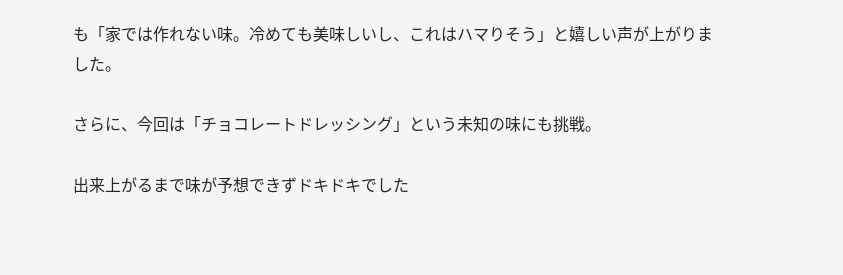も「家では作れない味。冷めても美味しいし、これはハマりそう」と嬉しい声が上がりました。

さらに、今回は「チョコレートドレッシング」という未知の味にも挑戦。

出来上がるまで味が予想できずドキドキでした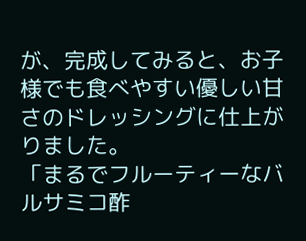が、完成してみると、お子様でも食べやすい優しい甘さのドレッシングに仕上がりました。
「まるでフルーティーなバルサミコ酢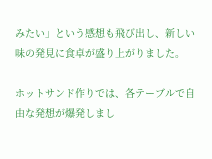みたい」という感想も飛び出し、新しい味の発見に食卓が盛り上がりました。

ホットサンド作りでは、各テーブルで自由な発想が爆発しまし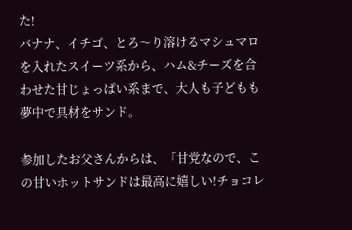た!
バナナ、イチゴ、とろ〜り溶けるマシュマロを入れたスイーツ系から、ハム&チーズを合わせた甘じょっぱい系まで、大人も子どもも夢中で具材をサンド。

参加したお父さんからは、「甘党なので、この甘いホットサンドは最高に嬉しい!チョコレ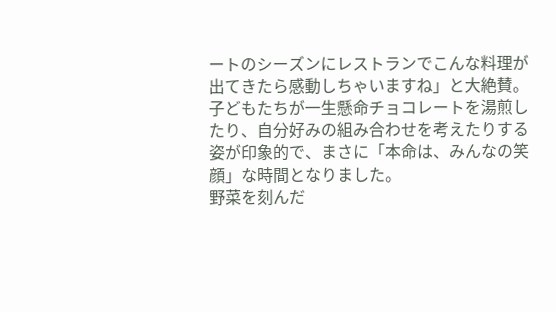ートのシーズンにレストランでこんな料理が出てきたら感動しちゃいますね」と大絶賛。
子どもたちが一生懸命チョコレートを湯煎したり、自分好みの組み合わせを考えたりする姿が印象的で、まさに「本命は、みんなの笑顔」な時間となりました。
野菜を刻んだ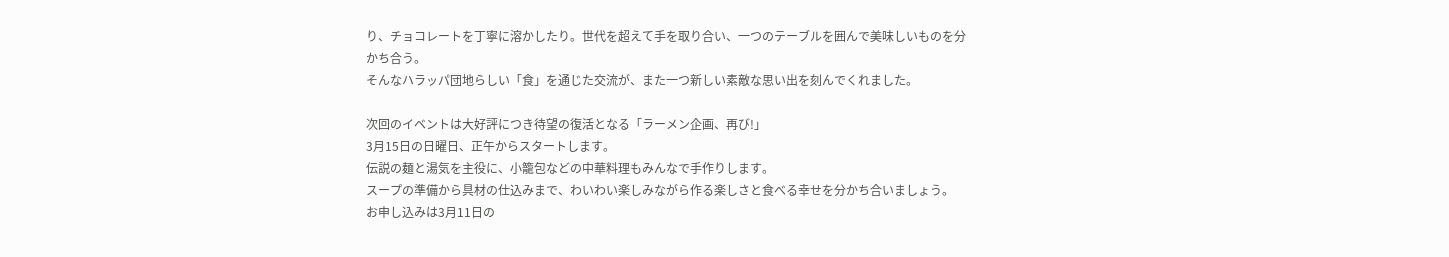り、チョコレートを丁寧に溶かしたり。世代を超えて手を取り合い、一つのテーブルを囲んで美味しいものを分かち合う。
そんなハラッパ団地らしい「食」を通じた交流が、また一つ新しい素敵な思い出を刻んでくれました。

次回のイベントは大好評につき待望の復活となる「ラーメン企画、再び!」
3月15日の日曜日、正午からスタートします。
伝説の麺と湯気を主役に、小籠包などの中華料理もみんなで手作りします。
スープの準備から具材の仕込みまで、わいわい楽しみながら作る楽しさと食べる幸せを分かち合いましょう。
お申し込みは3月11日の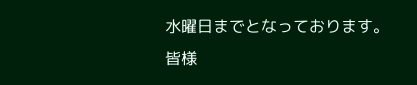水曜日までとなっております。皆様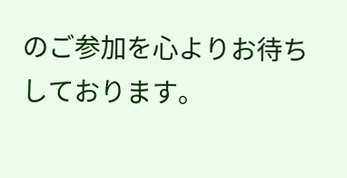のご参加を心よりお待ちしております。